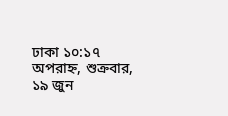ঢাকা ১০:১৭ অপরাহ্ন, শুক্রবার, ১৯ জুন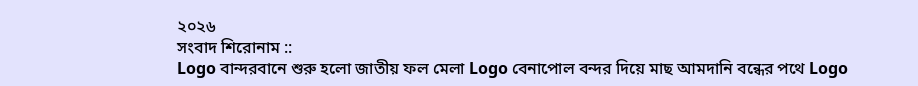২০২৬
সংবাদ শিরোনাম ::
Logo বান্দরবানে শুরু হলো জাতীয় ফল মেলা Logo বেনাপোল বন্দর দিয়ে মাছ আমদানি বন্ধের পথে Logo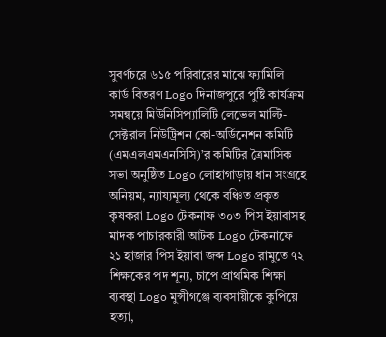সুবর্ণচরে ৬১৫ পরিবারের মাঝে ফ্যামিলি কার্ড বিতরণ Logo দিনাজপুরে পুষ্টি কার্যক্রম সমন্বয়ে মিউনিসিপ্যালিটি লেভেল মাল্টি-সেক্টরাল নিউট্রিশন কো-অর্ডিনেশন কমিটি (এমএলএমএনসিসি)’র কমিটির ত্রৈমাসিক সভা অনুষ্ঠিত Logo লোহাগাড়ায় ধান সংগ্রহে অনিয়ম, ন্যায্যমূল্য থেকে বঞ্চিত প্রকৃত কৃষকরা Logo টেকনাফ ৩০৩ পিস ইয়াবাসহ মাদক পাচারকারী আটক Logo টেকনাফে ২১ হাজার পিস ইয়াবা জব্দ Logo রামুতে ৭২ শিক্ষকের পদ শূন্য, চাপে প্রাথমিক শিক্ষা ব্যবস্থা Logo মুন্সীগ‌ঞ্জে ব্যবসায়ীকে কুপিয়ে হত্যা,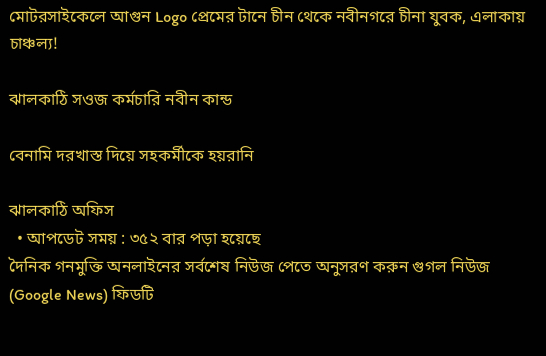মোটরসাইকেলে আগুন Logo প্রেমের টানে চীন থেকে নবীনগরে চীনা যুবক, এলাকায় চাঞ্চল্য!

ঝালকাঠি সওজ কর্মচারি নবীন কান্ড

বেনামি দরখাস্ত দিয়ে সহকর্মীকে হয়রানি

ঝালকাঠি অফিস
  • আপডেট সময় : ৩৫২ বার পড়া হয়েছে
দৈনিক গনমুক্তি অনলাইনের সর্বশেষ নিউজ পেতে অনুসরণ করুন গুগল নিউজ (Google News) ফিডটি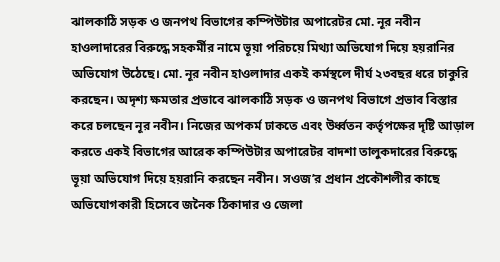ঝালকাঠি সড়ক ও জনপথ বিভাগের কম্পিউটার অপারেটর মো. নূর নবীন হাওলাদারের বিরুদ্ধে সহকর্মীর নামে ভূয়া পরিচয়ে মিথ্যা অভিযোগ দিয়ে হয়রানির অভিযোগ উঠেছে। মো. নূর নবীন হাওলাদার একই কর্মস্থলে দীর্ঘ ২৩বছর ধরে চাকুরি করছেন। অদৃশ্য ক্ষমতার প্রভাবে ঝালকাঠি সড়ক ও জনপথ বিভাগে প্রভাব বিস্তার করে চলছেন নূর নবীন। নিজের অপকর্ম ঢাকতে এবং উর্ধ্বতন কর্তৃপক্ষের দৃষ্টি আড়াল করতে একই বিভাগের আরেক কম্পিউটার অপারেটর বাদশা তালুকদারের বিরুদ্ধে ভূয়া অভিযোগ দিয়ে হয়রানি করছেন নবীন। সওজ’র প্রধান প্রকৌশলীর কাছে অভিযোগকারী হিসেবে জনৈক ঠিকাদার ও জেলা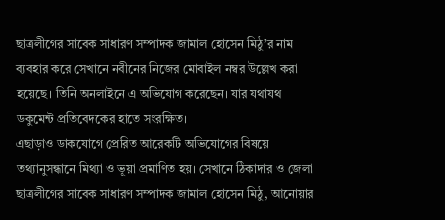ছাত্রলীগের সাবেক সাধারণ সম্পাদক জামাল হোসেন মিঠু’র নাম ব্যবহার করে সেখানে নবীনের নিজের মোবাইল নম্বর উল্লেখ করা হয়েছে। তিনি অনলাইনে এ অভিযোগ করেছেন। যার যথাযথ ডকুমেন্ট প্রতিবেদকের হাতে সংরক্ষিত।
এছাড়াও ডাকযোগে প্রেরিত আরেকটি অভিযোগের বিষয়ে তথ্যানুসন্ধানে মিথ্যা ও ভূয়া প্রমাণিত হয়। সেখানে ঠিকাদার ও জেলা ছাত্রলীগের সাবেক সাধারণ সম্পাদক জামাল হোসেন মিঠু, আনোয়ার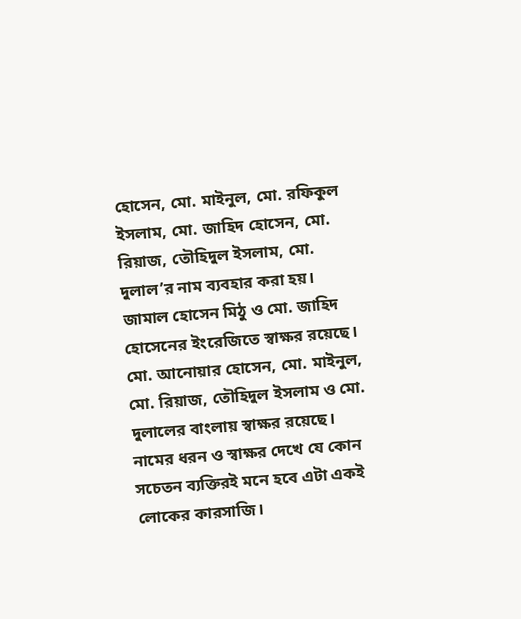হোসেন, মো. মাইনুল, মো. রফিকুল ইসলাম, মো. জাহিদ হোসেন, মো. রিয়াজ, তৌহিদুল ইসলাম, মো. দুলাল’র নাম ব্যবহার করা হয়। জামাল হোসেন মিঠু ও মো. জাহিদ হোসেনের ইংরেজিতে স্বাক্ষর রয়েছে। মো. আনোয়ার হোসেন, মো. মাইনুল, মো. রিয়াজ, তৌহিদুল ইসলাম ও মো. দুলালের বাংলায় স্বাক্ষর রয়েছে। নামের ধরন ও স্বাক্ষর দেখে যে কোন সচেতন ব্যক্তিরই মনে হবে এটা একই লোকের কারসাজি।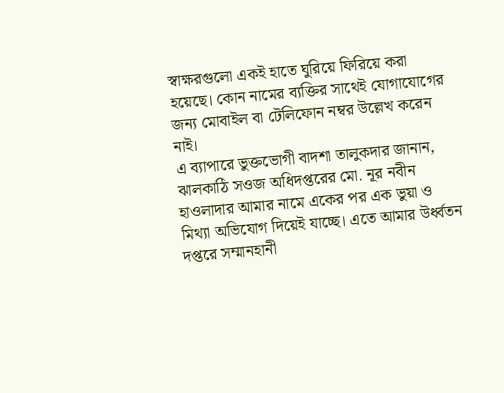স্বাক্ষরগুলো একই হাতে ঘুরিয়ে ফিরিয়ে করা হয়েছে। কোন নামের ব্যক্তির সাথেই যোগাযোগের জন্য মোবাইল বা টেলিফোন নম্বর উল্লেখ করেন নাই।
এ ব্যাপারে ভুক্তভোগী বাদশা তালুকদার জানান, ঝালকাঠি সওজ অধিদপ্তরের মো. নূর নবীন হাওলাদার আমার নামে একের পর এক ভুয়া ও মিথ্যা অভিযোগ দিয়েই যাচ্ছে। এতে আমার উর্ধ্বতন দপ্তরে সম্মানহানী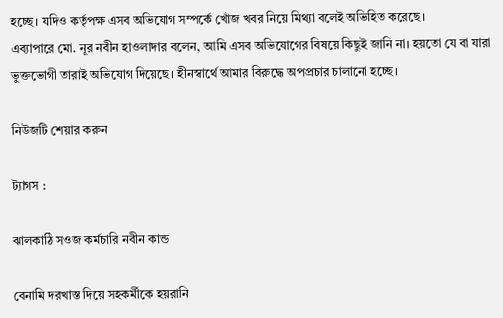হচ্ছে। যদিও কর্তৃপক্ষ এসব অভিযোগ সম্পর্কে খোঁজ খবর নিয়ে মিথ্যা বলেই অভিহিত করেছে।
এব্যাপারে মো. নূর নবীন হাওলাদার বলেন, আমি এসব অভিযোগের বিষয়ে কিছুই জানি না। হয়তো যে বা যারা ভুক্তভোগী তারাই অভিযোগ দিয়েছে। হীনস্বার্থে আমার বিরুদ্ধে অপপ্রচার চালানো হচ্ছে।

নিউজটি শেয়ার করুন

ট্যাগস :

ঝালকাঠি সওজ কর্মচারি নবীন কান্ড

বেনামি দরখাস্ত দিয়ে সহকর্মীকে হয়রানি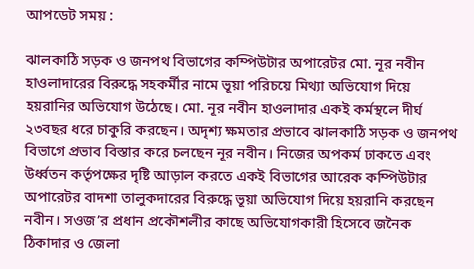আপডেট সময় :

ঝালকাঠি সড়ক ও জনপথ বিভাগের কম্পিউটার অপারেটর মো. নূর নবীন হাওলাদারের বিরুদ্ধে সহকর্মীর নামে ভূয়া পরিচয়ে মিথ্যা অভিযোগ দিয়ে হয়রানির অভিযোগ উঠেছে। মো. নূর নবীন হাওলাদার একই কর্মস্থলে দীর্ঘ ২৩বছর ধরে চাকুরি করছেন। অদৃশ্য ক্ষমতার প্রভাবে ঝালকাঠি সড়ক ও জনপথ বিভাগে প্রভাব বিস্তার করে চলছেন নূর নবীন। নিজের অপকর্ম ঢাকতে এবং উর্ধ্বতন কর্তৃপক্ষের দৃষ্টি আড়াল করতে একই বিভাগের আরেক কম্পিউটার অপারেটর বাদশা তালুকদারের বিরুদ্ধে ভূয়া অভিযোগ দিয়ে হয়রানি করছেন নবীন। সওজ’র প্রধান প্রকৌশলীর কাছে অভিযোগকারী হিসেবে জনৈক ঠিকাদার ও জেলা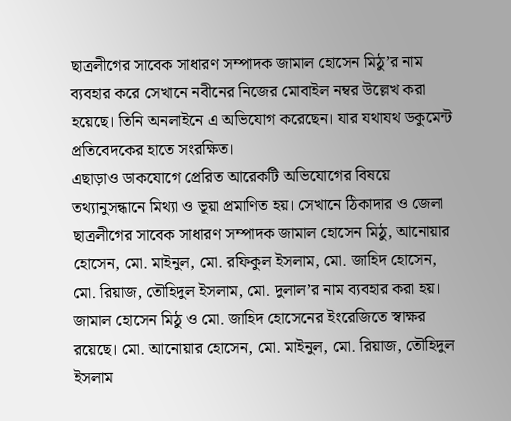ছাত্রলীগের সাবেক সাধারণ সম্পাদক জামাল হোসেন মিঠু’র নাম ব্যবহার করে সেখানে নবীনের নিজের মোবাইল নম্বর উল্লেখ করা হয়েছে। তিনি অনলাইনে এ অভিযোগ করেছেন। যার যথাযথ ডকুমেন্ট প্রতিবেদকের হাতে সংরক্ষিত।
এছাড়াও ডাকযোগে প্রেরিত আরেকটি অভিযোগের বিষয়ে তথ্যানুসন্ধানে মিথ্যা ও ভূয়া প্রমাণিত হয়। সেখানে ঠিকাদার ও জেলা ছাত্রলীগের সাবেক সাধারণ সম্পাদক জামাল হোসেন মিঠু, আনোয়ার হোসেন, মো. মাইনুল, মো. রফিকুল ইসলাম, মো. জাহিদ হোসেন, মো. রিয়াজ, তৌহিদুল ইসলাম, মো. দুলাল’র নাম ব্যবহার করা হয়। জামাল হোসেন মিঠু ও মো. জাহিদ হোসেনের ইংরেজিতে স্বাক্ষর রয়েছে। মো. আনোয়ার হোসেন, মো. মাইনুল, মো. রিয়াজ, তৌহিদুল ইসলাম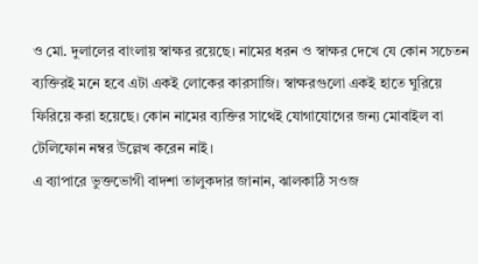ও মো. দুলালের বাংলায় স্বাক্ষর রয়েছে। নামের ধরন ও স্বাক্ষর দেখে যে কোন সচেতন ব্যক্তিরই মনে হবে এটা একই লোকের কারসাজি। স্বাক্ষরগুলো একই হাতে ঘুরিয়ে ফিরিয়ে করা হয়েছে। কোন নামের ব্যক্তির সাথেই যোগাযোগের জন্য মোবাইল বা টেলিফোন নম্বর উল্লেখ করেন নাই।
এ ব্যাপারে ভুক্তভোগী বাদশা তালুকদার জানান, ঝালকাঠি সওজ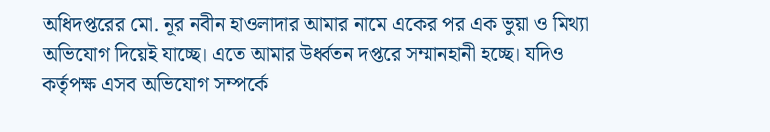অধিদপ্তরের মো. নূর নবীন হাওলাদার আমার নামে একের পর এক ভুয়া ও মিথ্যা অভিযোগ দিয়েই যাচ্ছে। এতে আমার উর্ধ্বতন দপ্তরে সম্মানহানী হচ্ছে। যদিও কর্তৃপক্ষ এসব অভিযোগ সম্পর্কে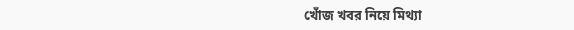খোঁজ খবর নিয়ে মিথ্যা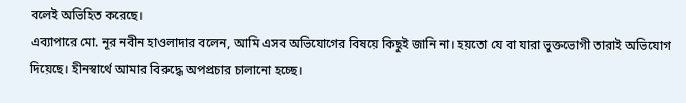বলেই অভিহিত করেছে।
এব্যাপারে মো. নূর নবীন হাওলাদার বলেন, আমি এসব অভিযোগের বিষয়ে কিছুই জানি না। হয়তো যে বা যারা ভুক্তভোগী তারাই অভিযোগ দিয়েছে। হীনস্বার্থে আমার বিরুদ্ধে অপপ্রচার চালানো হচ্ছে।